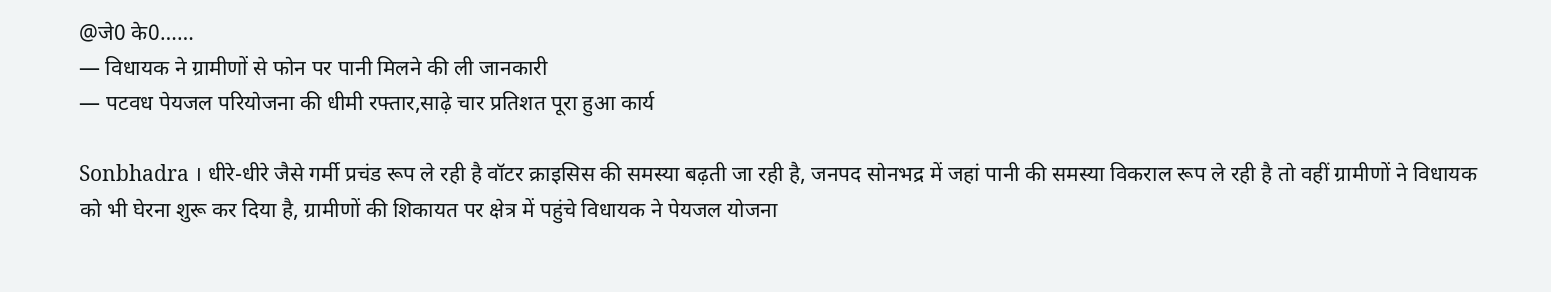@जे0 के0……
— विधायक ने ग्रामीणों से फोन पर पानी मिलने की ली जानकारी
— पटवध पेयजल परियोजना की धीमी रफ्तार,साढ़े चार प्रतिशत पूरा हुआ कार्य

Sonbhadra । धीरे-धीरे जैसे गर्मी प्रचंड रूप ले रही है वॉटर क्राइसिस की समस्या बढ़ती जा रही है, जनपद सोनभद्र में जहां पानी की समस्या विकराल रूप ले रही है तो वहीं ग्रामीणों ने विधायक को भी घेरना शुरू कर दिया है, ग्रामीणों की शिकायत पर क्षेत्र में पहुंचे विधायक ने पेयजल योजना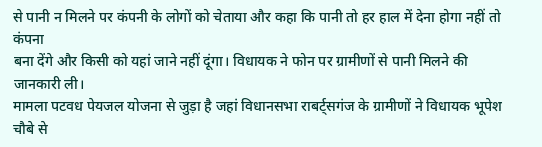से पानी न मिलने पर कंपनी के लोगों को चेताया और कहा कि पानी तो हर हाल में देना होगा नहीं तो कंपना
बना देंगे और किसी को यहां जाने नहीं दूंगा। विधायक ने फोन पर ग्रामीणों से पानी मिलने की जानकारी ली।
मामला पटवध पेयजल योजना से जुड़ा है जहां विधानसभा राबर्ट्सगंज के ग्रामीणों ने विधायक भूपेश चौबे से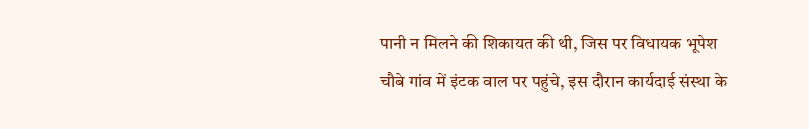पानी न मिलने की शिकायत की थी, जिस पर विधायक भूपेश चौबे गांव में इंटक वाल पर पहुंचे, इस दौरान कार्यदाई संस्था के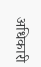अधिकारी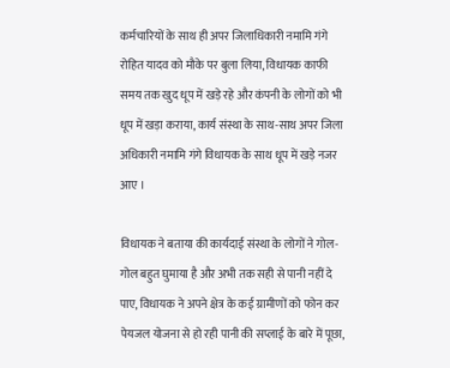कर्मचारियों के साथ ही अपर जिलाधिकारी नमामि गंगे रोहित यादव को मौके पर बुला लिया, विधायक काफी समय तक खुद धूप में खड़े रहे और कंपनी के लोगों को भी धूप में खड़ा कराया, कार्य संस्था के साथ-साथ अपर जिला अधिकारी नमामि गंगे विधायक के साथ धूप में खड़े नजर आए ।

विधायक ने बताया की कार्यदाई संस्था के लोगों ने गोल-गोल बहुत घुमाया है और अभी तक सही से पानी नहीं दे पाए, विधायक ने अपने क्षेत्र के कई ग्रामीणों को फोन कर पेयजल योजना से हो रही पानी की सप्लाई के बारे में पूछा,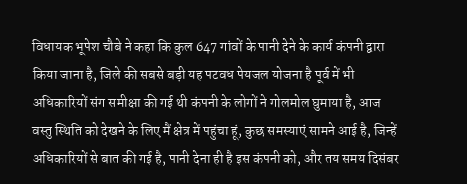विधायक भूपेश चौबे ने कहा कि कुल 647 गांवों के पानी देने के कार्य कंपनी द्वारा किया जाना है, जिले की सबसे बड़ी यह पटवध पेयजल योजना है पूर्व में भी अधिकारियों संग समीक्षा की गई थी कंपनी के लोगों ने गोलमोल घुमाया है, आज वस्तु स्थिति को देखने के लिए मैं क्षेत्र में पहुंचा हूं, कुछ समस्याएं सामने आई है, जिन्हें अधिकारियों से बात की गई है, पानी देना ही है इस कंपनी को, और तय समय दिसंबर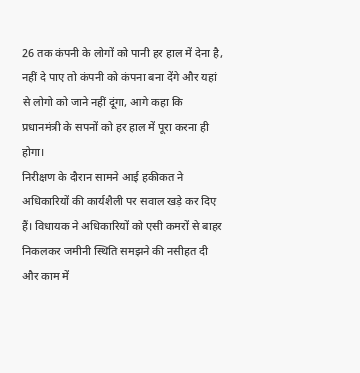26 तक कंपनी के लोगों को पानी हर हाल में देना है, नहीं दे पाए तो कंपनी को कंपना बना देंगे और यहां से लोगो को जाने नहीं दूंगा, आगे कहा कि प्रधानमंत्री के सपनों को हर हाल में पूरा करना ही होगा।
निरीक्षण के दौरान सामने आई हकीकत ने अधिकारियों की कार्यशैली पर सवाल खड़े कर दिए हैं। विधायक ने अधिकारियों को एसी कमरों से बाहर निकलकर जमीनी स्थिति समझने की नसीहत दी और काम में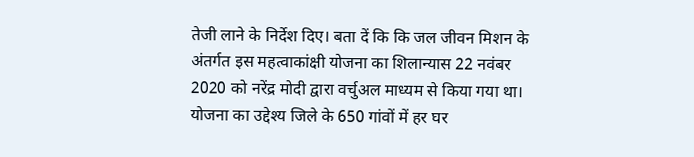तेजी लाने के निर्देश दिए। बता दें कि कि जल जीवन मिशन के अंतर्गत इस महत्वाकांक्षी योजना का शिलान्यास 22 नवंबर 2020 को नरेंद्र मोदी द्वारा वर्चुअल माध्यम से किया गया था। योजना का उद्देश्य जिले के 650 गांवों में हर घर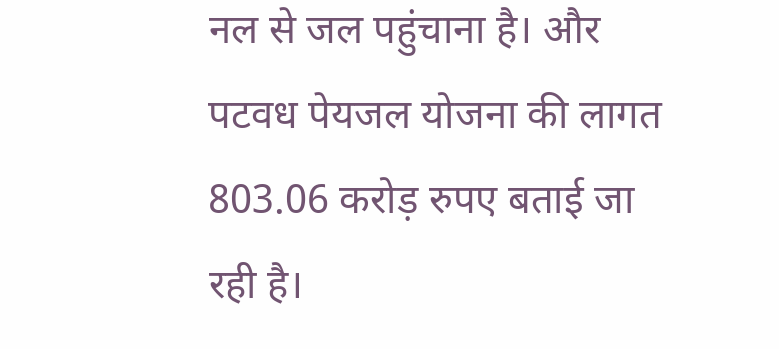नल से जल पहुंचाना है। और पटवध पेयजल योजना की लागत 803.06 करोड़ रुपए बताई जा रही है।